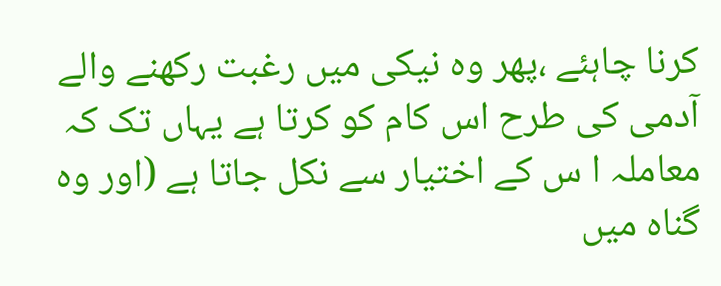کرنا چاہئے ،پھر وہ نیکی میں رغبت رکھنے والے آدمی کی طرح اس کام کو کرتا ہے یہاں تک کہ معاملہ ا س کے اختیار سے نکل جاتا ہے (اور وہ گناہ میں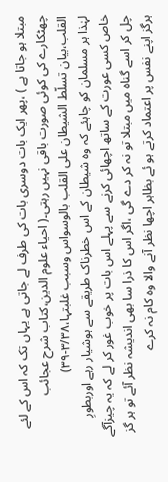مبتلا ہو جاتا ہے ) ،پھر ایک بات دوسری بات کی طرف لے جاتی ہے یہاں تک کہ اس کے لئے چھٹکارے کی کوئی صورت باقی نہیں رہتی۔( احیاء علوم الدین،کتاب شرح عجائب القلب،بیان تسلّط الشیطان علی القلب بالوسواس وسبب غلبتہا،۳/۳۸-۳۹)
لہٰذا ہر مسلمان کو چاہئے کہ وہ شیطان کے اس خطرناک طریقے سے ہوشیار رہے اوربطورِ خاص کسی عورت کے ساتھ اچھائی کرنے سے پہلے اس بات پر خوب غور کر لے کہ یہ چیزآگے چل کر اسے گناہ میں مبتلا تو نہ کر دے گی ،اگر اس کا ذرا سا بھی اندیشہ نظر آئے تو ہر گز ہرگز اپنے نفس پر اعتماد کرتے ہو ئے بظاہر اچھا نظر آنے والا وہ کام نہ کرے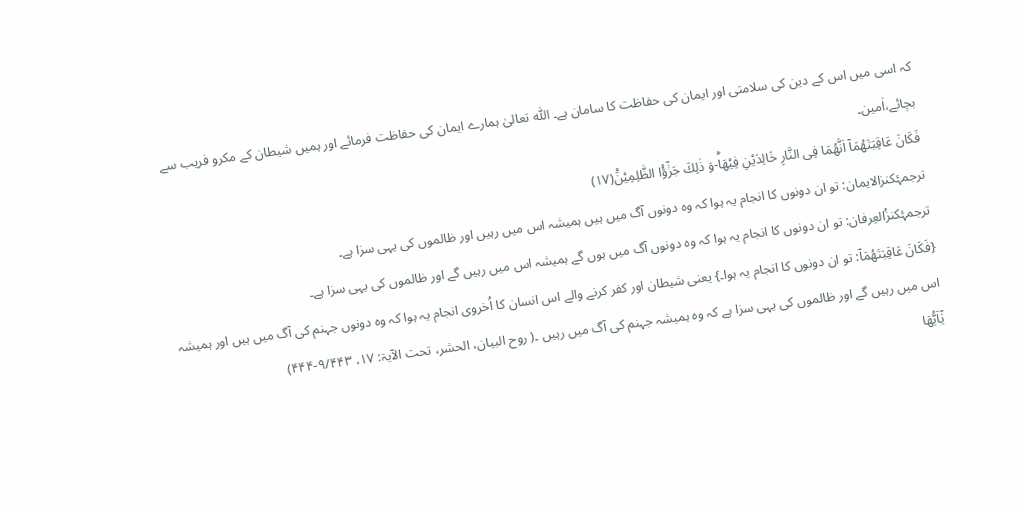کہ اسی میں اس کے دین کی سلامتی اور ایمان کی حفاظت کا سامان ہے۔ اللّٰہ تعالیٰ ہمارے ایمان کی حفاظت فرمائے اور ہمیں شیطان کے مکرو فریب سے بچائے،اٰمین۔
فَكَانَ عَاقِبَتَهُمَاۤ اَنَّهُمَا فِی النَّارِ خَالِدَیْنِ فِیْهَاؕ-وَ ذٰلِكَ جَزٰٓؤُا الظّٰلِمِیْنَ۠(۱۷)
ترجمۂکنزالایمان: تو ان دونوں کا انجام یہ ہوا کہ وہ دونوں آگ میں ہیں ہمیشہ اس میں رہیں اور ظالموں کی یہی سزا ہے۔
ترجمۂکنزُالعِرفان: تو ان دونوں کا انجام یہ ہوا کہ وہ دونوں آگ میں ہوں گے ہمیشہ اس میں رہیں گے اور ظالموں کی یہی سزا ہے۔
{فَكَانَ عَاقِبَتَهُمَاۤ: تو ان دونوں کا انجام یہ ہوا۔} یعنی شیطان اور کفر کرنے والے اس انسان کا اُخروی انجام یہ ہوا کہ وہ دونوں جہنم کی آگ میں ہیں اور ہمیشہ اس میں رہیں گے اور ظالموں کی یہی سزا ہے کہ وہ ہمیشہ جہنم کی آگ میں رہیں ۔( روح البیان، الحشر، تحت الآیۃ: ۱۷، ۹/۴۴۳-۴۴۴)
یٰۤاَیُّهَا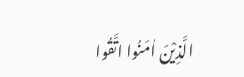الَّذِیْنَ اٰمَنُوا اتَّقُوا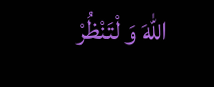اللّٰهَ وَ لْتَنْظُرْ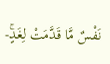نَفْسٌ مَّا قَدَّمَتْ لِغَدٍۚ-